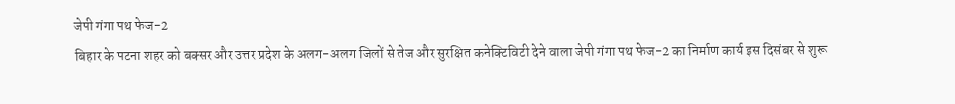जेपी गंगा पथ फेज-2
बिहार के पटना शहर को बक्सर और उत्तर प्रदेश के अलग-अलग जिलों से तेज और सुरक्षित कनेक्टिविटी देने वाला जेपी गंगा पथ फेज-2 का निर्माण कार्य इस दिसंबर से शुरू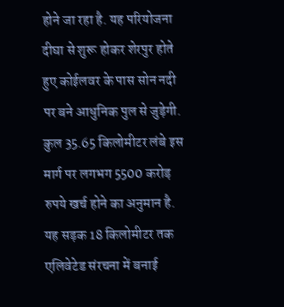होने जा रहा है. यह परियोजना दीघा से शुरू होकर शेरपुर होते हुए कोईलवर के पास सोन नदी पर बने आधुनिक पुल से जुड़ेगी. कुल 35.65 किलोमीटर लंबे इस मार्ग पर लगभग 5500 करोड़ रुपये खर्च होने का अनुमान है.
यह सड़क 18 किलोमीटर तक एलिवेटेड संरचना में बनाई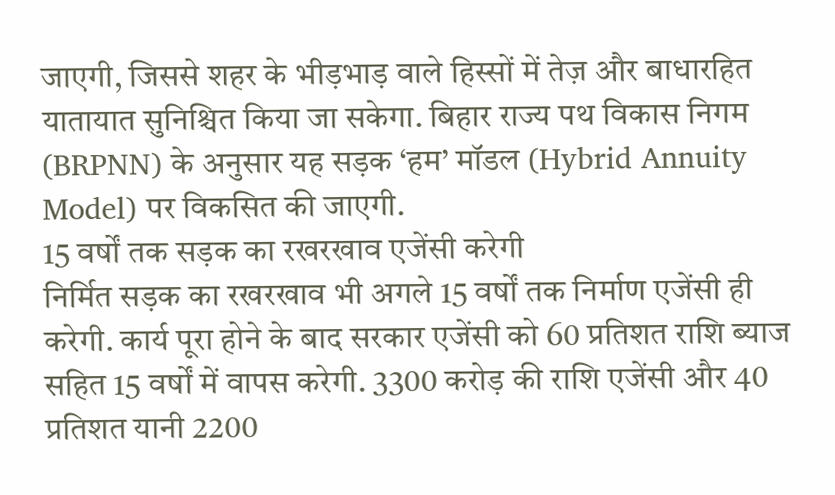जाएगी, जिससे शहर के भीड़भाड़ वाले हिस्सों में तेज़ और बाधारहित यातायात सुनिश्चित किया जा सकेगा. बिहार राज्य पथ विकास निगम (BRPNN) के अनुसार यह सड़क ‘हम’ मॉडल (Hybrid Annuity Model) पर विकसित की जाएगी.
15 वर्षों तक सड़क का रखरखाव एजेंसी करेगी
निर्मित सड़क का रखरखाव भी अगले 15 वर्षों तक निर्माण एजेंसी ही करेगी. कार्य पूरा होने के बाद सरकार एजेंसी को 60 प्रतिशत राशि ब्याज सहित 15 वर्षों में वापस करेगी. 3300 करोड़ की राशि एजेंसी और 40 प्रतिशत यानी 2200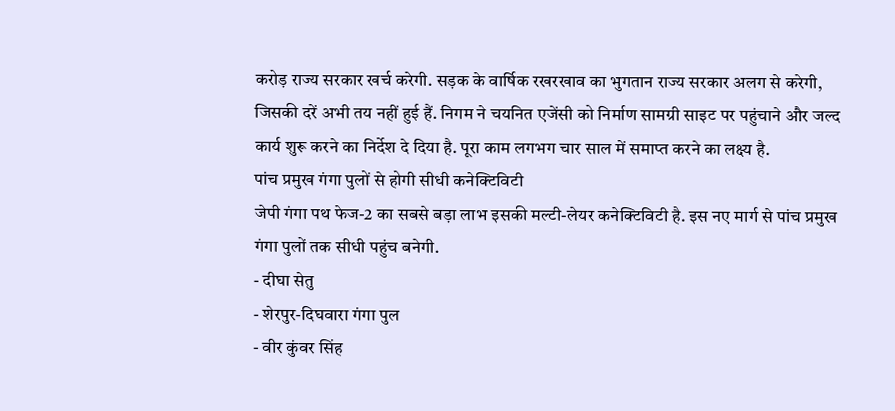करोड़ राज्य सरकार खर्च करेगी. सड़क के वार्षिक रखरखाव का भुगतान राज्य सरकार अलग से करेगी, जिसकी दरें अभी तय नहीं हुई हैं. निगम ने चयनित एजेंसी को निर्माण सामग्री साइट पर पहुंचाने और जल्द कार्य शुरू करने का निर्देश दे दिया है. पूरा काम लगभग चार साल में समाप्त करने का लक्ष्य है.
पांच प्रमुख गंगा पुलों से होगी सीधी कनेक्टिविटी
जेपी गंगा पथ फेज-2 का सबसे बड़ा लाभ इसकी मल्टी-लेयर कनेक्टिविटी है. इस नए मार्ग से पांच प्रमुख गंगा पुलों तक सीधी पहुंच बनेगी.
- दीघा सेतु
- शेरपुर-दिघवारा गंगा पुल
- वीर कुंवर सिंह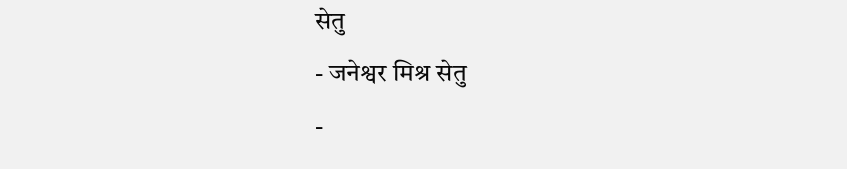सेतु
- जनेश्वर मिश्र सेतु
-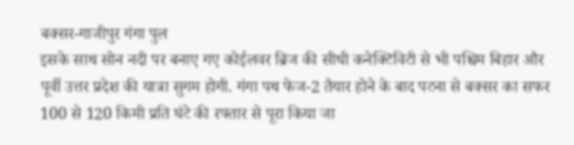बक्सर-गाजीपुर गंगा पुल
इसके साथ सोन नदी पर बनाए गए कोईलवर ब्रिज की सीधी कनेक्टिविटी से भी पश्चिम बिहार और पूर्वी उत्तर प्रदेश की यात्रा सुगम होगी. गंगा पथ फेज-2 तैयार होने के बाद पटना से बक्सर का सफर 100 से 120 किमी प्रति घंटे की रफ्तार से पूरा किया जा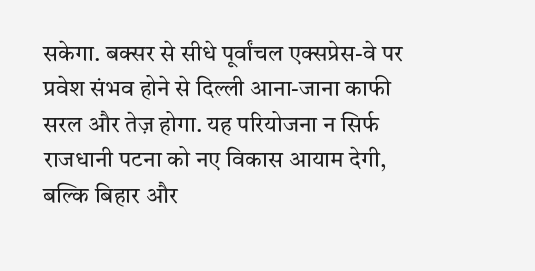सकेगा. बक्सर से सीधे पूर्वांचल एक्सप्रेस-वे पर प्रवेश संभव होने से दिल्ली आना-जाना काफी सरल और तेज़ होगा. यह परियोजना न सिर्फ राजधानी पटना को नए विकास आयाम देगी, बल्कि बिहार और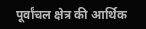पूर्वांचल क्षेत्र की आर्थिक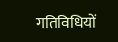गतिविधियों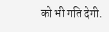को भी गति देगी.